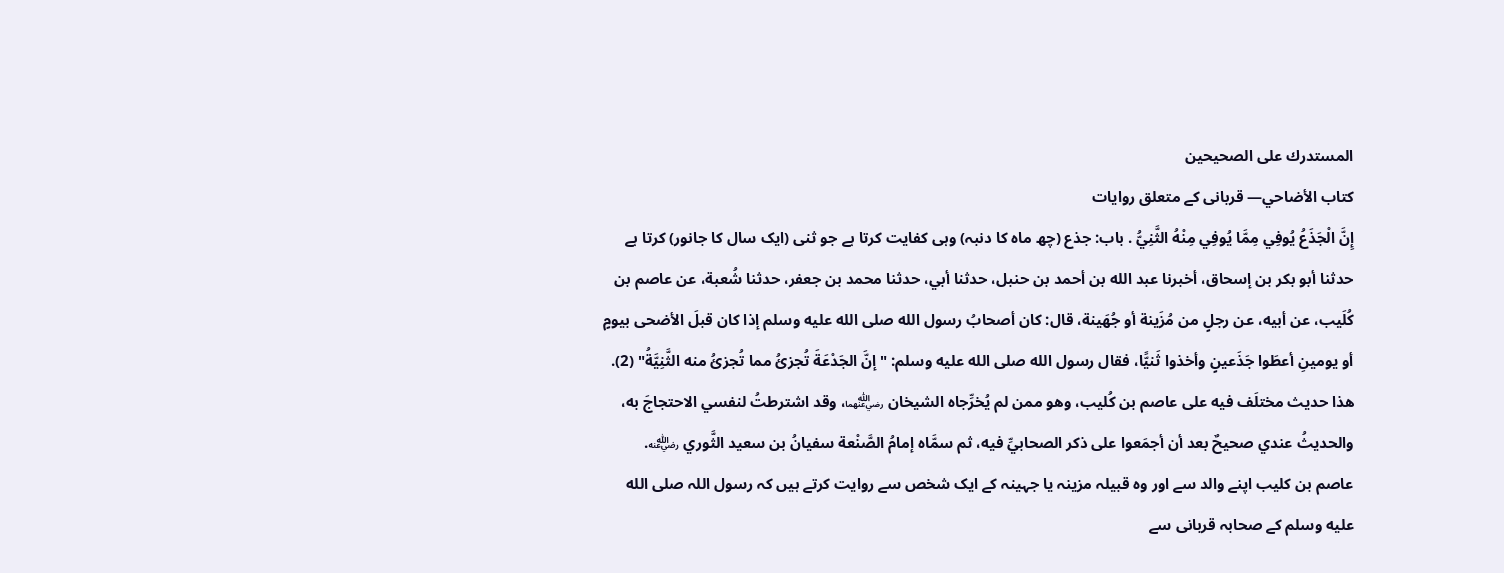المستدرك على الصحيحين
كتاب الأضاحي— قربانی کے متعلق روایات
إِنَّ الْجَذَعُ يُوفِي مِمَّا يُوفِي مِنْهُ الثَّنِيُّ . باب: جذع (چھ ماہ کا دنبہ) وہی کفایت کرتا ہے جو ثنی (ایک سال کا جانور) کرتا ہے
حدثنا أبو بكر بن إسحاق، أخبرنا عبد الله بن أحمد بن حنبل، حدثنا أبي، حدثنا محمد بن جعفر، حدثنا شُعبة، عن عاصم بن كُلَيب، عن أبيه، عن رجلٍ من مُزَينة أو جُهَينة، قال: كان أصحابُ رسول الله صلى الله عليه وسلم إذا كان قبلَ الأضحى بيومٍ أو يومينِ أعطَوا جَذَعينٍ وأخذوا ثَنيًّا، فقال رسول الله صلى الله عليه وسلم: "إنَّ الجَدْعَةَ تُجزئُ مما تُجزئُ منه الثَّنِيَّةُ" (2).
هذا حديث مختلَف فيه على عاصم بن كُليب، وهو ممن لم يُخرِّجاه الشيخان ﵄، وقد اشترطتُ لنفسي الاحتجاجَ به، والحديثُ عندي صحيحٌ بعد أن أجمَعوا على ذكر الصحابيِّ فيه، ثم سمَّاه إمامُ الصَّنْعة سفيانُ بن سعيد الثَّوري ﵁.
عاصم بن کلیب اپنے والد سے اور وہ قبیلہ مزینہ یا جہینہ کے ایک شخص سے روایت کرتے ہیں کہ رسول اللہ صلى الله عليه وسلم کے صحابہ قربانی سے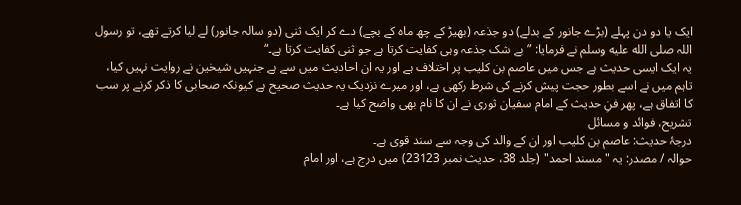ایک یا دو دن پہلے (بڑے جانور کے بدلے) دو جذعہ (بھیڑ کے چھ ماہ کے بچے) دے کر ایک ثنی (دو سالہ جانور) لے لیا کرتے تھے، تو رسول اللہ صلى الله عليه وسلم نے فرمایا: ”بے شک جذعہ وہی کفایت کرتا ہے جو ثنی کفایت کرتا ہے۔“
یہ ایک ایسی حدیث ہے جس میں عاصم بن کلیب پر اختلاف ہے اور یہ ان احادیث میں سے ہے جنہیں شیخین نے روایت نہیں کیا، تاہم میں نے اسے بطور حجت پیش کرنے کی شرط رکھی ہے، اور میرے نزدیک یہ حدیث صحیح ہے کیونکہ صحابی کا ذکر کرنے پر سب کا اتفاق ہے، پھر فنِ حدیث کے امام سفیان ثوری نے ان کا نام بھی واضح کیا ہے۔
تشریح، فوائد و مسائل
درجۂ حدیث: عاصم بن کلیب اور ان کے والد کی وجہ سے سند قوی ہے۔
حوالہ / مصدر: یہ "مسند احمد" (جلد 38، حدیث نمبر 23123) میں درج ہے، اور امام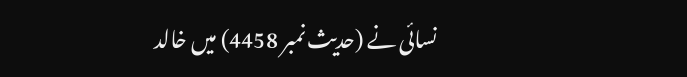نسائی نے (حدیث نمبر 4458) میں خالد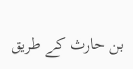بن حارث کے طریق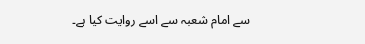سے امام شعبہ سے اسے روایت کیا ہے۔